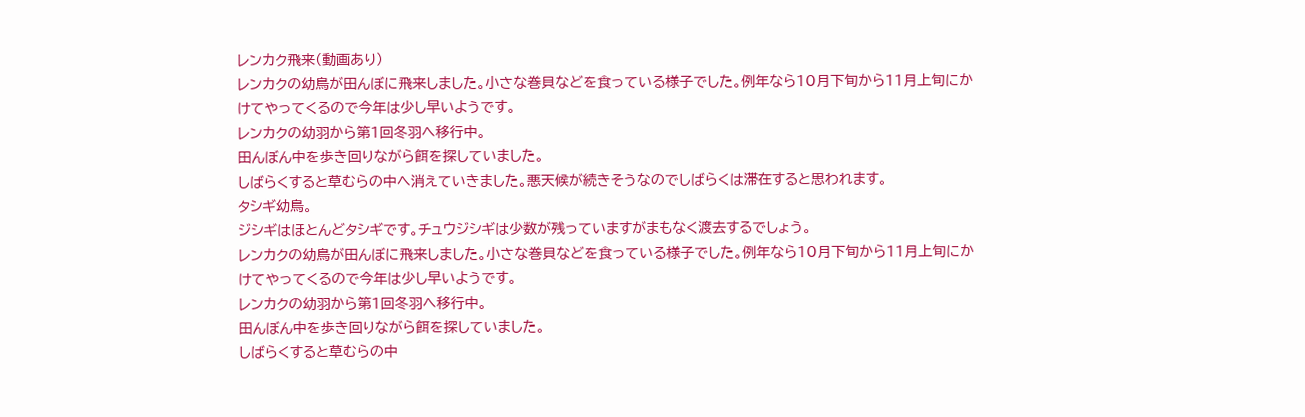レンカク飛来(動画あり)
レンカクの幼鳥が田んぼに飛来しました。小さな巻貝などを食っている様子でした。例年なら10月下旬から11月上旬にかけてやってくるので今年は少し早いようです。
レンカクの幼羽から第1回冬羽へ移行中。
田んぼん中を歩き回りながら餌を探していました。
しばらくすると草むらの中へ消えていきました。悪天候が続きそうなのでしばらくは滞在すると思われます。
タシギ幼鳥。
ジシギはほとんどタシギです。チュウジシギは少数が残っていますがまもなく渡去するでしょう。
レンカクの幼鳥が田んぼに飛来しました。小さな巻貝などを食っている様子でした。例年なら10月下旬から11月上旬にかけてやってくるので今年は少し早いようです。
レンカクの幼羽から第1回冬羽へ移行中。
田んぼん中を歩き回りながら餌を探していました。
しばらくすると草むらの中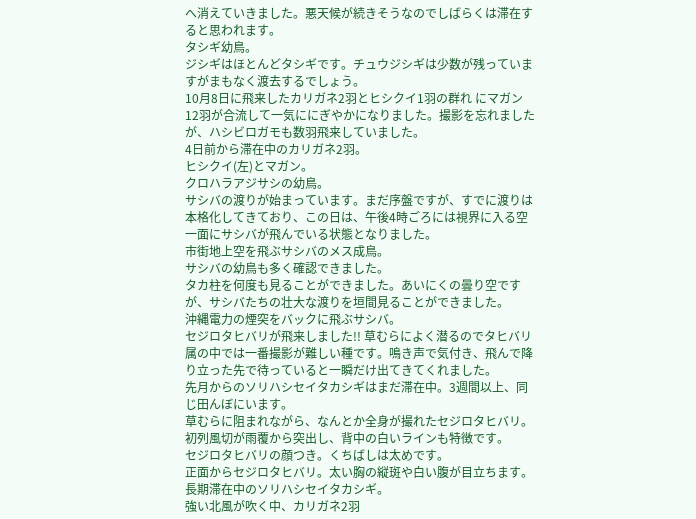へ消えていきました。悪天候が続きそうなのでしばらくは滞在すると思われます。
タシギ幼鳥。
ジシギはほとんどタシギです。チュウジシギは少数が残っていますがまもなく渡去するでしょう。
10月8日に飛来したカリガネ2羽とヒシクイ1羽の群れ にマガン12羽が合流して一気ににぎやかになりました。撮影を忘れましたが、ハシビロガモも数羽飛来していました。
4日前から滞在中のカリガネ2羽。
ヒシクイ(左)とマガン。
クロハラアジサシの幼鳥。
サシバの渡りが始まっています。まだ序盤ですが、すでに渡りは本格化してきており、この日は、午後4時ごろには視界に入る空一面にサシバが飛んでいる状態となりました。
市街地上空を飛ぶサシバのメス成鳥。
サシバの幼鳥も多く確認できました。
タカ柱を何度も見ることができました。あいにくの曇り空ですが、サシバたちの壮大な渡りを垣間見ることができました。
沖縄電力の煙突をバックに飛ぶサシバ。
セジロタヒバリが飛来しました!! 草むらによく潜るのでタヒバリ属の中では一番撮影が難しい種です。鳴き声で気付き、飛んで降り立った先で待っていると一瞬だけ出てきてくれました。
先月からのソリハシセイタカシギはまだ滞在中。3週間以上、同じ田んぼにいます。
草むらに阻まれながら、なんとか全身が撮れたセジロタヒバリ。初列風切が雨覆から突出し、背中の白いラインも特徴です。
セジロタヒバリの顔つき。くちばしは太めです。
正面からセジロタヒバリ。太い胸の縦斑や白い腹が目立ちます。
長期滞在中のソリハシセイタカシギ。
強い北風が吹く中、カリガネ2羽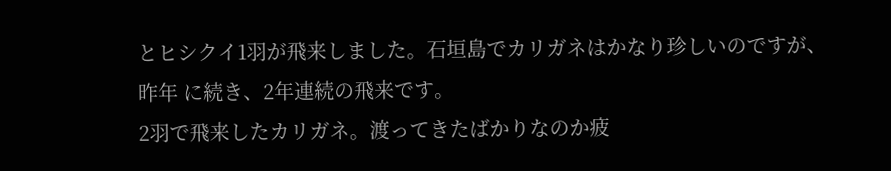とヒシクイ1羽が飛来しました。石垣島でカリガネはかなり珍しいのですが、 昨年 に続き、2年連続の飛来です。
2羽で飛来したカリガネ。渡ってきたばかりなのか疲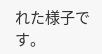れた様子です。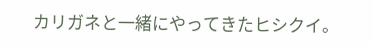カリガネと一緒にやってきたヒシクイ。